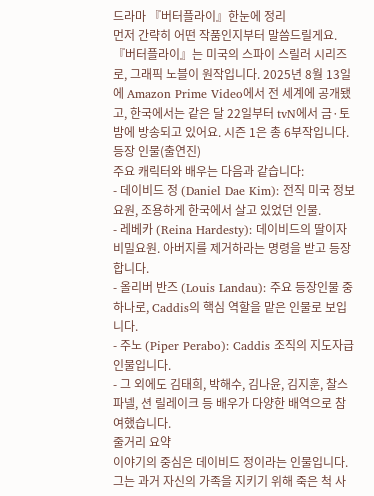드라마 『버터플라이』한눈에 정리
먼저 간략히 어떤 작품인지부터 말씀드릴게요. 『버터플라이』는 미국의 스파이 스릴러 시리즈로, 그래픽 노블이 원작입니다. 2025년 8월 13일에 Amazon Prime Video에서 전 세계에 공개됐고, 한국에서는 같은 달 22일부터 tvN에서 금·토 밤에 방송되고 있어요. 시즌 1은 총 6부작입니다.
등장 인물(출연진)
주요 캐릭터와 배우는 다음과 같습니다:
- 데이비드 정 (Daniel Dae Kim): 전직 미국 정보요원, 조용하게 한국에서 살고 있었던 인물.
- 레베카 (Reina Hardesty): 데이비드의 딸이자 비밀요원. 아버지를 제거하라는 명령을 받고 등장합니다.
- 올리버 반즈 (Louis Landau): 주요 등장인물 중 하나로, Caddis의 핵심 역할을 맡은 인물로 보입니다.
- 주노 (Piper Perabo): Caddis 조직의 지도자급 인물입니다.
- 그 외에도 김태희, 박해수, 김나윤, 김지훈, 찰스 파넬, 션 릴레이크 등 배우가 다양한 배역으로 참여했습니다.
줄거리 요약
이야기의 중심은 데이비드 정이라는 인물입니다. 그는 과거 자신의 가족을 지키기 위해 죽은 척 사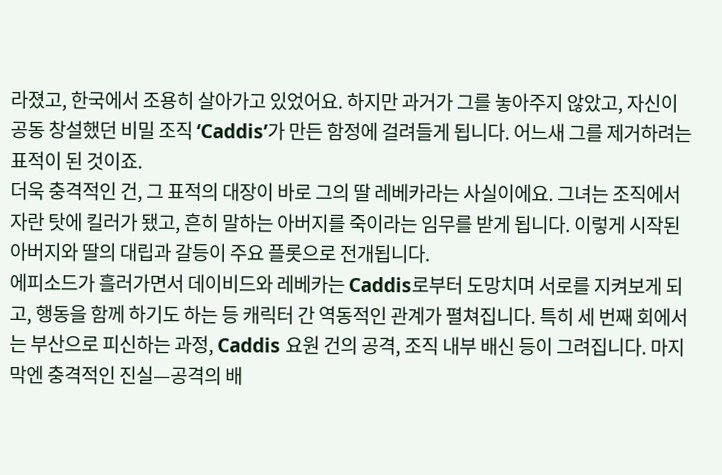라졌고, 한국에서 조용히 살아가고 있었어요. 하지만 과거가 그를 놓아주지 않았고, 자신이 공동 창설했던 비밀 조직 ‘Caddis’가 만든 함정에 걸려들게 됩니다. 어느새 그를 제거하려는 표적이 된 것이죠.
더욱 충격적인 건, 그 표적의 대장이 바로 그의 딸 레베카라는 사실이에요. 그녀는 조직에서 자란 탓에 킬러가 됐고, 흔히 말하는 아버지를 죽이라는 임무를 받게 됩니다. 이렇게 시작된 아버지와 딸의 대립과 갈등이 주요 플롯으로 전개됩니다.
에피소드가 흘러가면서 데이비드와 레베카는 Caddis로부터 도망치며 서로를 지켜보게 되고, 행동을 함께 하기도 하는 등 캐릭터 간 역동적인 관계가 펼쳐집니다. 특히 세 번째 회에서는 부산으로 피신하는 과정, Caddis 요원 건의 공격, 조직 내부 배신 등이 그려집니다. 마지막엔 충격적인 진실—공격의 배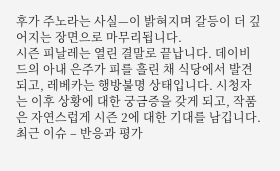후가 주노라는 사실—이 밝혀지며 갈등이 더 깊어지는 장면으로 마무리됩니다.
시즌 피날레는 열린 결말로 끝납니다. 데이비드의 아내 은주가 피를 흘린 채 식당에서 발견되고, 레베카는 행방불명 상태입니다. 시청자는 이후 상황에 대한 궁금증을 갖게 되고, 작품은 자연스럽게 시즌 2에 대한 기대를 남깁니다.
최근 이슈 – 반응과 평가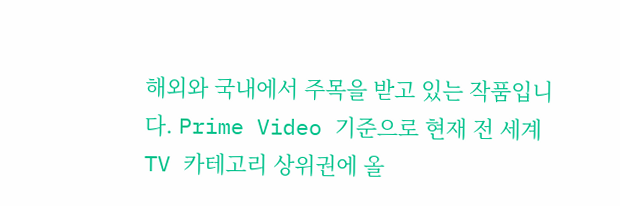해외와 국내에서 주목을 받고 있는 작품입니다. Prime Video 기준으로 현재 전 세계 TV 카테고리 상위권에 올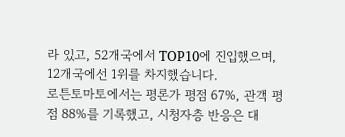라 있고, 52개국에서 TOP10에 진입했으며, 12개국에선 1위를 차지했습니다.
로튼토마토에서는 평론가 평점 67%, 관객 평점 88%를 기록했고, 시청자층 반응은 대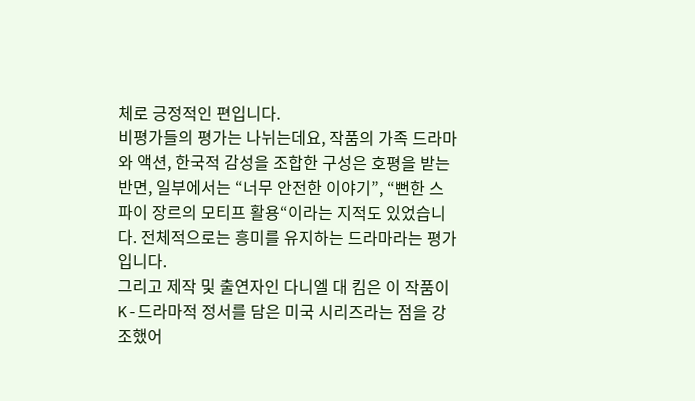체로 긍정적인 편입니다.
비평가들의 평가는 나뉘는데요, 작품의 가족 드라마와 액션, 한국적 감성을 조합한 구성은 호평을 받는 반면, 일부에서는 “너무 안전한 이야기”, “뻔한 스파이 장르의 모티프 활용“이라는 지적도 있었습니다. 전체적으로는 흥미를 유지하는 드라마라는 평가입니다.
그리고 제작 및 출연자인 다니엘 대 킴은 이 작품이 K-드라마적 정서를 담은 미국 시리즈라는 점을 강조했어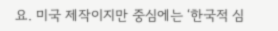요. 미국 제작이지만 중심에는 ‘한국적 심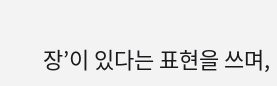장’이 있다는 표현을 쓰며,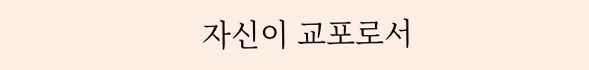자신이 교포로서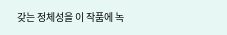갖는 정체성을 이 작품에 녹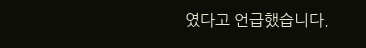였다고 언급했습니다.